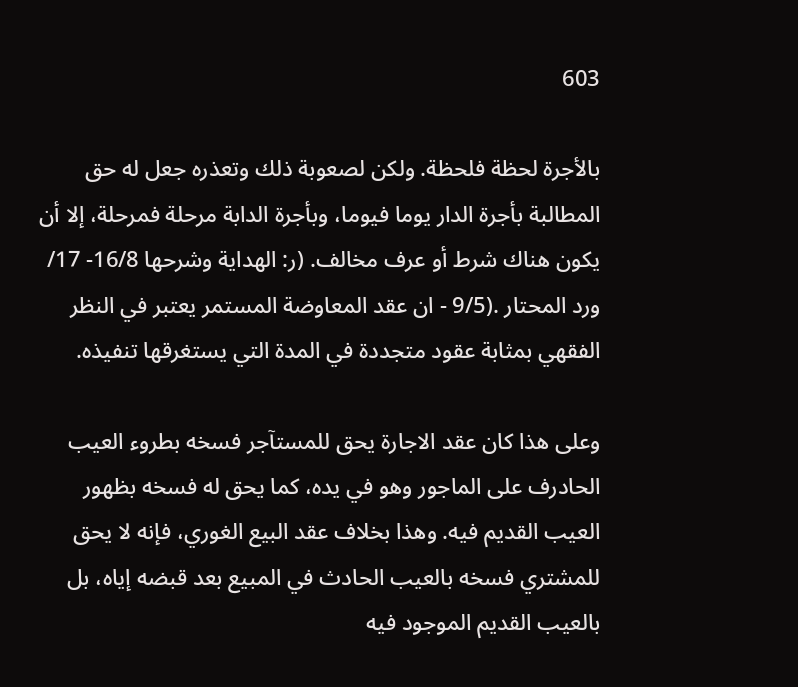603

بالأجرة لحظة فلحظة. ولكن لصعوبة ذلك وتعذره جعل له حق المطالبة بأجرة الدار يوما فيوما، وبأجرة الدابة مرحلة فمرحلة، إلا أن يكون هناك شرط أو عرف مخالف. (ر: الهداية وشرحها 16/8- 17/ ورد المحتار .(9/5 - ان عقد المعاوضة المستمر يعتبر في النظر الفقهي بمثابة عقود متجددة في المدة التي يستغرقها تنفيذه.

وعلى هذا كان عقد الاجارة يحق للمستآجر فسخه بطروء العيب الحادرف على الماجور وهو في يده، كما يحق له فسخه بظهور العيب القديم فيه. وهذا بخلاف عقد البيع الغوري، فإنه لا يحق للمشتري فسخه بالعيب الحادث في المبيع بعد قبضه إياه، بل بالعيب القديم الموجود فيه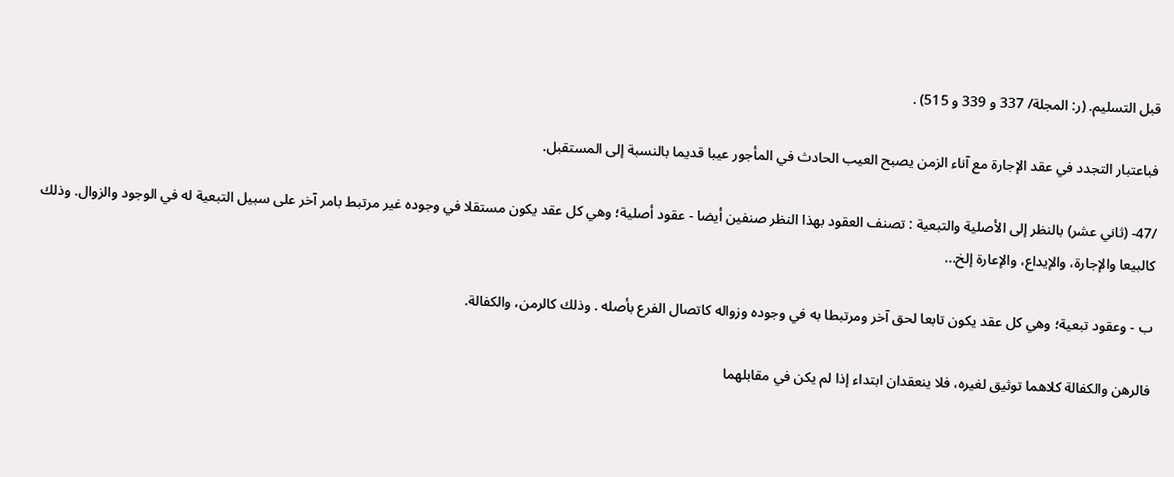قبل التسليم. (ر: المجلة/ 337 و 339 و 515) .

فباعتبار التجدد في عقد الإجارة مع آناء الزمن يصبح العيب الحادث في المأجور عيبا قديما بالنسبة إلى المستقبل.

/47- (ثاني عشر) بالنظر إلى الأصلية والتبعية : تصنف العقود بهذا النظر صنفين أيضا - عقود أصلية؛ وهي كل عقد يكون مستقلا في وجوده غير مرتبط بامر آخر على سبيل التبعية له في الوجود والزوال. وذلك كالبيعا والإجارة، والإيداع، والإعارة إلخ...

ب - وعقود تبعية؛ وهي كل عقد يكون تابعا لحق آخر ومرتبطا به في وجوده وزواله كاتصال الفرع بأصله . وذلك كالرمن، والكفالة.

فالرهن والكفالة كلاهما توثيق لغيره، فلا ينعقدان ابتداء إذا لم يكن في مقابلهما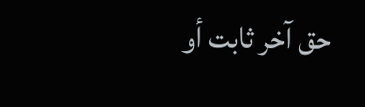حق آخر ثابت أو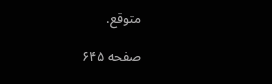متوقع.

صفحه ۶۴۵